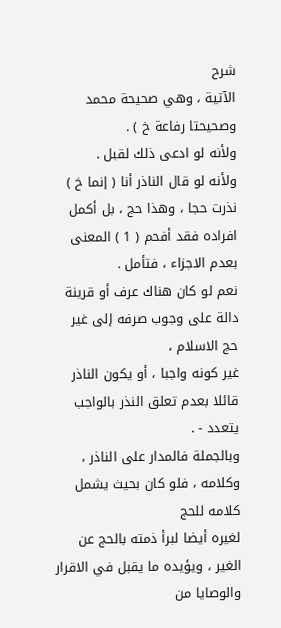شرح
الآتية ، وهي صحيحة محمد وصحيحتا رفاعة خ ) .
ولأنه لو ادعى ذلك لقبل .
ولأنه لو قال الناذر أنا ( إنما خ ) نذرت حجا ، وهذا حج ، بل أكمل
افراده فقد أفحم ( 1 ) المعنى بعدم الاجزاء ، فتأمل .
نعم لو كان هناك عرف أو قرينة دالة على وجوب صرفه إلى غير حج الاسلام ،
غير كونه واجبا ، أو يكون الناذر قائلا بعدم تعلق النذر بالواجب يتعدد - .
وبالجملة فالمدار على الناذر ، وكلامه ، فلو كان بحيث يشمل كلامه للحج
لغيره أيضا لبرأ ذمته بالحج عن الغير ، ويؤيده ما يقبل في الاقرار والوصايا من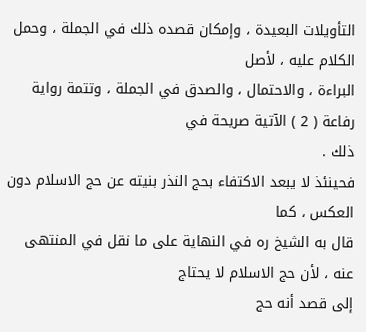التأويلات البعيدة ، وإمكان قصده ذلك في الجملة ، وحمل الكلام عليه ، لأصل
البراءة ، والاحتمال ، والصدق في الجملة ، وتتمة رواية رفاعة ( 2 ) الآتية صريحة في
ذلك .
فحينئذ لا يبعد الاكتفاء بحج النذر بنيته عن حج الاسلام دون العكس ، كما
قال به الشيخ ره في النهاية على ما نقل في المنتهى عنه ، لأن حج الاسلام لا يحتاج
إلى قصد أنه حج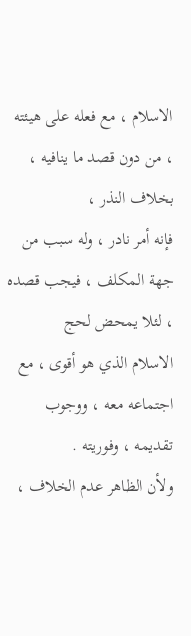الاسلام ، مع فعله على هيئته ، من دون قصد ما ينافيه ، بخلاف النذر ،
فإنه أمر نادر ، وله سبب من جهة المكلف ، فيجب قصده ، لئلا يمحض لحج
الاسلام الذي هو أقوى ، مع اجتماعه معه ، ووجوب تقديمه ، وفوريته .
ولأن الظاهر عدم الخلاف ،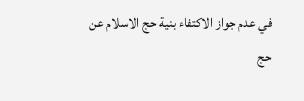في عدم جواز الاكتفاء بنية حج الاسلام عن
حج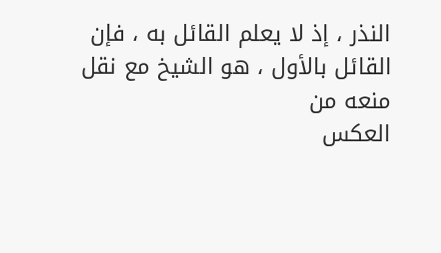النذر ، إذ لا يعلم القائل به ، فإن القائل بالأول ، هو الشيخ مع نقل منعه من
العكس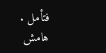فتأمل .
هامش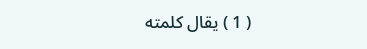( 1 ) يقال كلمته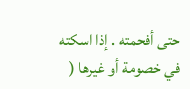حتى أفحمته . إذا اسكته في خصومة أو غيرها (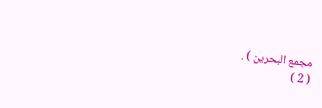مجمع البحرين ) .
( 2 )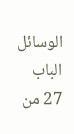الوسائل الباب 27 من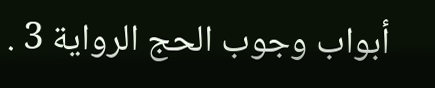أبواب وجوب الحج الرواية 3 .